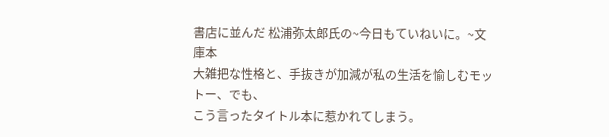書店に並んだ 松浦弥太郎氏の~今日もていねいに。~文庫本
大雑把な性格と、手抜きが加減が私の生活を愉しむモットー、でも、
こう言ったタイトル本に惹かれてしまう。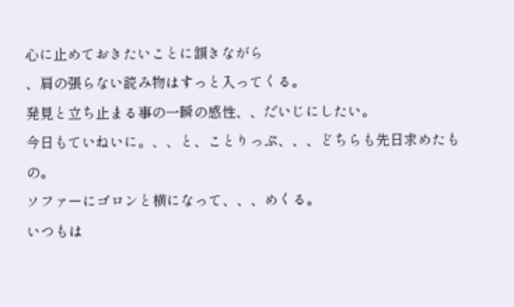心に止めておきたいことに頷きながら
、肩の張らない読み物はすっと入ってくる。
発見と立ち止まる事の一瞬の感性、、だいじにしたい。
今日もていねいに。、、と、ことりっぷ、、、どちらも先日求めたもの。
ソファーにゴロンと横になって、、、めくる。
いつもは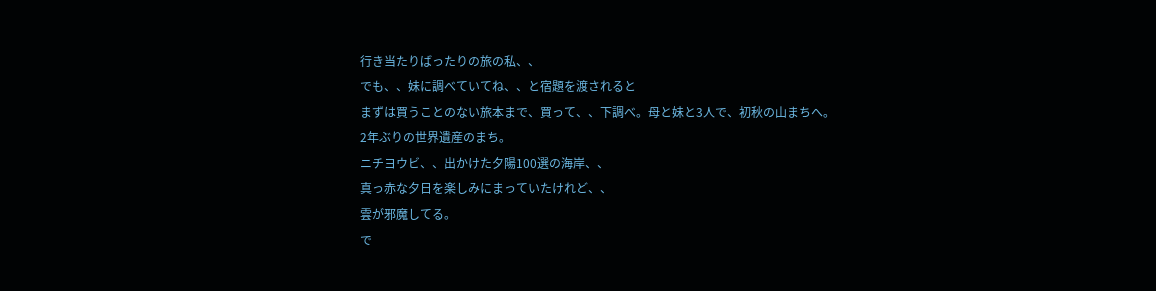行き当たりばったりの旅の私、、
でも、、妹に調べていてね、、と宿題を渡されると
まずは買うことのない旅本まで、買って、、下調べ。母と妹と3人で、初秋の山まちへ。
2年ぶりの世界遺産のまち。
ニチヨウビ、、出かけた夕陽100選の海岸、、
真っ赤な夕日を楽しみにまっていたけれど、、
雲が邪魔してる。
で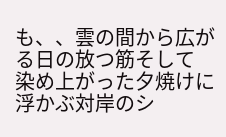も、、雲の間から広がる日の放つ筋そして
染め上がった夕焼けに浮かぶ対岸のシ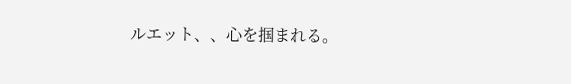ルエット、、心を掴まれる。